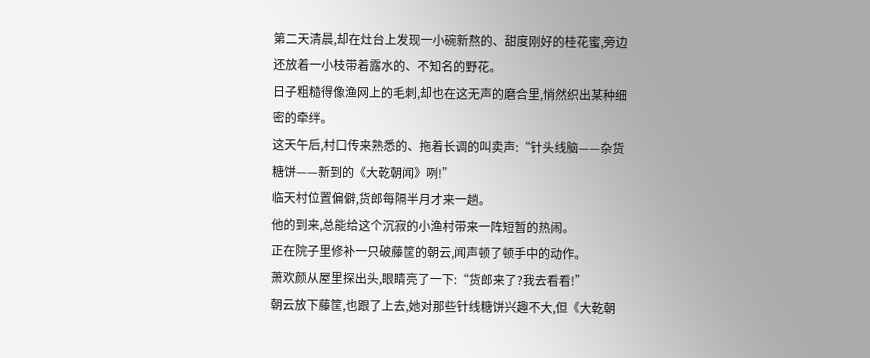第二天清晨,却在灶台上发现一小碗新熬的、甜度刚好的桂花蜜,旁边还放着一小枝带着露水的、不知名的野花。
日子粗糙得像渔网上的毛刺,却也在这无声的磨合里,悄然织出某种细密的牵绊。
这天午后,村口传来熟悉的、拖着长调的叫卖声:“针头线脑——杂货糖饼——新到的《大乾朝闻》咧!”
临天村位置偏僻,货郎每隔半月才来一趟。
他的到来,总能给这个沉寂的小渔村带来一阵短暂的热闹。
正在院子里修补一只破藤筐的朝云,闻声顿了顿手中的动作。
萧欢颜从屋里探出头,眼睛亮了一下:“货郎来了?我去看看!”
朝云放下藤筐,也跟了上去,她对那些针线糖饼兴趣不大,但《大乾朝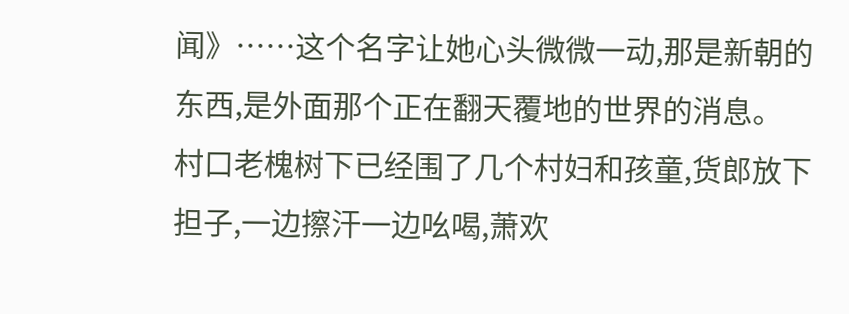闻》……这个名字让她心头微微一动,那是新朝的东西,是外面那个正在翻天覆地的世界的消息。
村口老槐树下已经围了几个村妇和孩童,货郎放下担子,一边擦汗一边吆喝,萧欢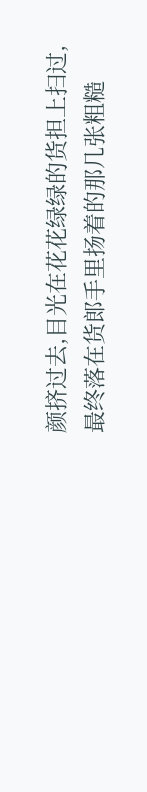颜挤过去,目光在花花绿绿的货担上扫过,最终落在货郎手里扬着的那几张粗糙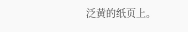泛黄的纸页上。